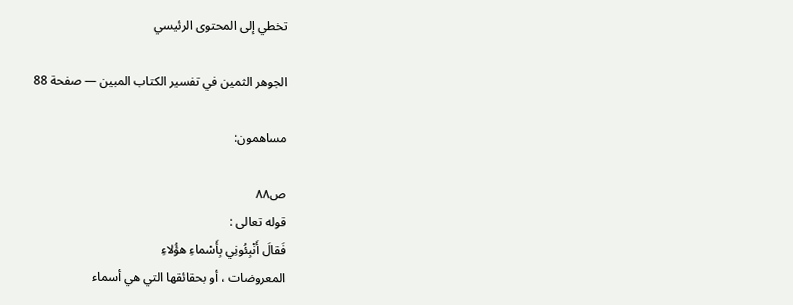تخطي إلى المحتوى الرئيسي

الجوهر الثمين في تفسير الكتاب المبين — صفحة 88

مساهمون:

ص٨٨
قوله تعالى :
فَقالَ أَنْبِئُونِي بِأَسْماءِ هؤُلاءِ
المعروضات ، أو بحقائقها التي هي أسماء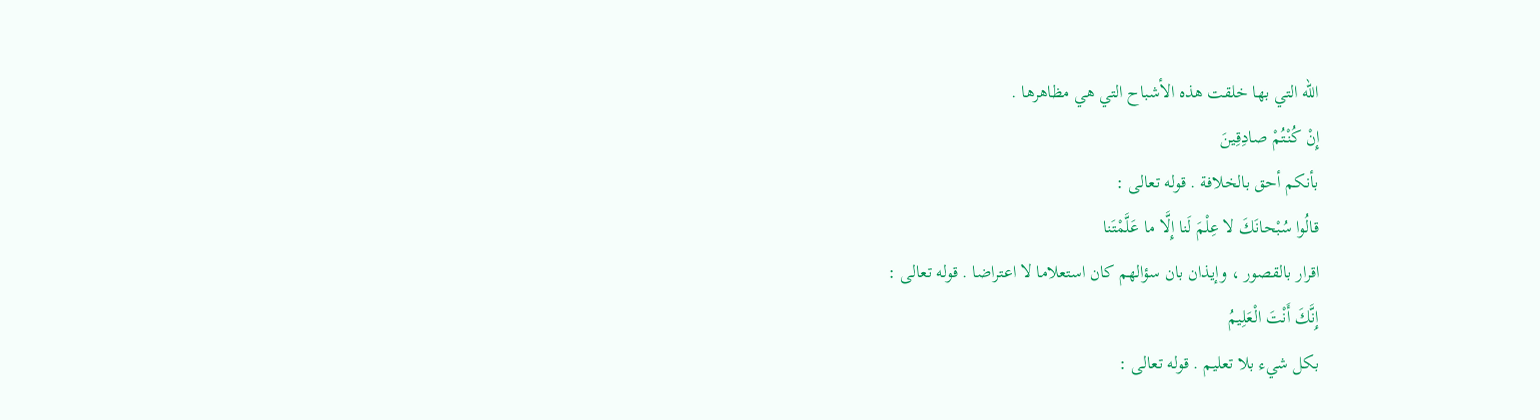اللّه التي بها خلقت هذه الأشباح التي هي مظاهرها .
إِنْ كُنْتُمْ صادِقِينَ
بأنكم أحق بالخلافة . قوله تعالى :
قالُوا سُبْحانَكَ لا عِلْمَ لَنا إِلَّا ما عَلَّمْتَنا
اقرار بالقصور ، وإيذان بان سؤالهم كان استعلاما لا اعتراضا . قوله تعالى :
إِنَّكَ أَنْتَ الْعَلِيمُ
بكل شيء بلا تعليم . قوله تعالى :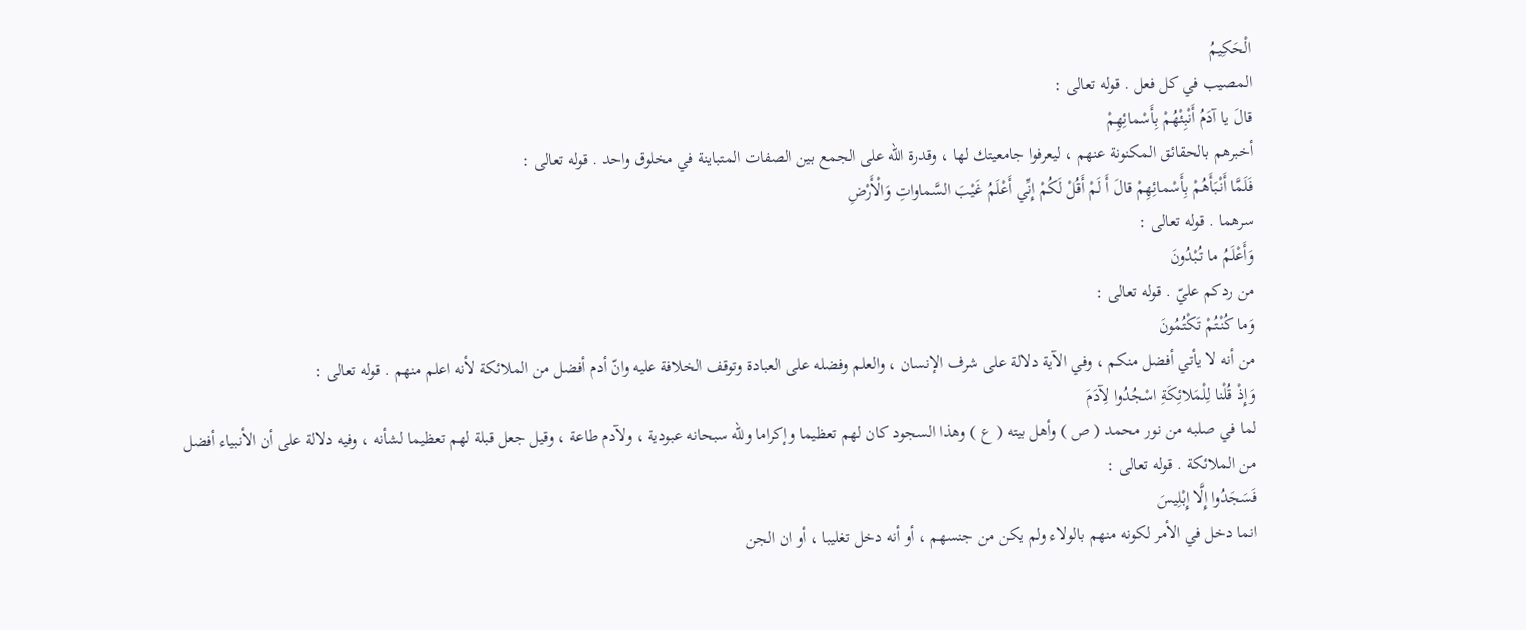الْحَكِيمُ
المصيب في كل فعل . قوله تعالى :
قالَ يا آدَمُ أَنْبِئْهُمْ بِأَسْمائِهِمْ
أخبرهم بالحقائق المكنونة عنهم ، ليعرفوا جامعيتك لها ، وقدرة اللّه على الجمع بين الصفات المتباينة في مخلوق واحد . قوله تعالى :
فَلَمَّا أَنْبَأَهُمْ بِأَسْمائِهِمْ قالَ أَ لَمْ أَقُلْ لَكُمْ إِنِّي أَعْلَمُ غَيْبَ السَّماواتِ وَالْأَرْضِ
سرهما . قوله تعالى :
وَأَعْلَمُ ما تُبْدُونَ
من ردكم عليّ . قوله تعالى :
وَما كُنْتُمْ تَكْتُمُونَ
من أنه لا يأتي أفضل منكم ، وفي الآية دلالة على شرف الإنسان ، والعلم وفضله على العبادة وتوقف الخلافة عليه وانّ أدم أفضل من الملائكة لأنه اعلم منهم . قوله تعالى :
وَإِذْ قُلْنا لِلْمَلائِكَةِ اسْجُدُوا لِآدَمَ
لما في صلبه من نور محمد ( ص ) وأهل بيته ( ع ) وهذا السجود كان لهم تعظيما وإكراما وللّه سبحانه عبودية ، ولآدم طاعة ، وقيل جعل قبلة لهم تعظيما لشأنه ، وفيه دلالة على أن الأنبياء أفضل من الملائكة . قوله تعالى :
فَسَجَدُوا إِلَّا إِبْلِيسَ
انما دخل في الأمر لكونه منهم بالولاء ولم يكن من جنسهم ، أو أنه دخل تغليبا ، أو ان الجن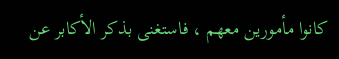كانوا مأمورين معهم ، فاستغنى بذكر الأكابر عن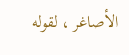الأصاغر ، لقوله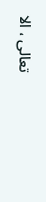تعالى ، الا